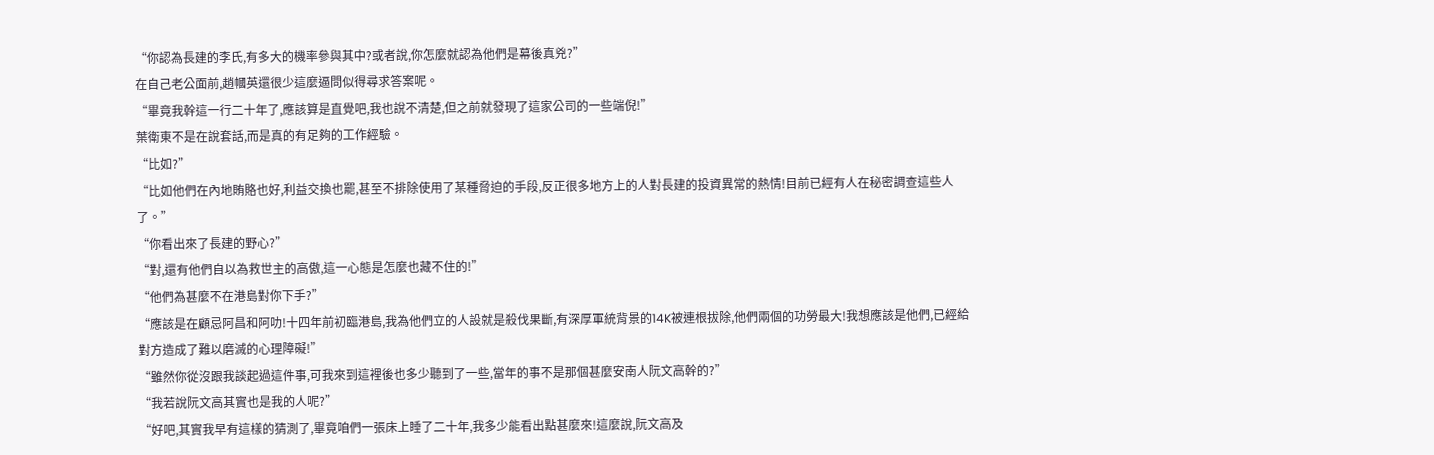“你認為長建的李氏,有多大的機率參與其中?或者說,你怎麼就認為他們是幕後真兇?”
在自己老公面前,趙幗英還很少這麼逼問似得尋求答案呢。
“畢竟我幹這一行二十年了,應該算是直覺吧,我也說不清楚,但之前就發現了這家公司的一些端倪!”
葉衛東不是在說套話,而是真的有足夠的工作經驗。
“比如?”
“比如他們在內地賄賂也好,利益交換也罷,甚至不排除使用了某種脅迫的手段,反正很多地方上的人對長建的投資異常的熱情!目前已經有人在秘密調查這些人了。”
“你看出來了長建的野心?”
“對,還有他們自以為救世主的高傲,這一心態是怎麼也藏不住的!”
“他們為甚麼不在港島對你下手?”
“應該是在顧忌阿昌和阿叻!十四年前初臨港島,我為他們立的人設就是殺伐果斷,有深厚軍統背景的14K被連根拔除,他們兩個的功勞最大!我想應該是他們,已經給對方造成了難以磨滅的心理障礙!”
“雖然你從沒跟我談起過這件事,可我來到這裡後也多少聽到了一些,當年的事不是那個甚麼安南人阮文高幹的?”
“我若說阮文高其實也是我的人呢?”
“好吧,其實我早有這樣的猜測了,畢竟咱們一張床上睡了二十年,我多少能看出點甚麼來!這麼說,阮文高及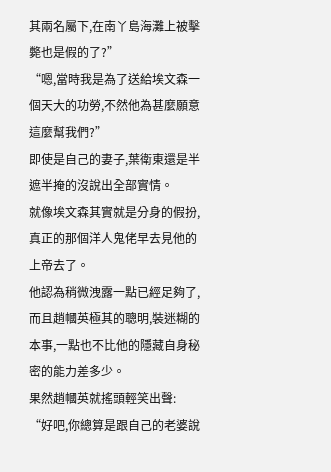其兩名屬下,在南丫島海灘上被擊斃也是假的了?”
“嗯,當時我是為了送給埃文森一個天大的功勞,不然他為甚麼願意這麼幫我們?”
即使是自己的妻子,葉衛東還是半遮半掩的沒說出全部實情。
就像埃文森其實就是分身的假扮,真正的那個洋人鬼佬早去見他的上帝去了。
他認為稍微洩露一點已經足夠了,而且趙幗英極其的聰明,裝迷糊的本事,一點也不比他的隱藏自身秘密的能力差多少。
果然趙幗英就搖頭輕笑出聲:
“好吧,你總算是跟自己的老婆說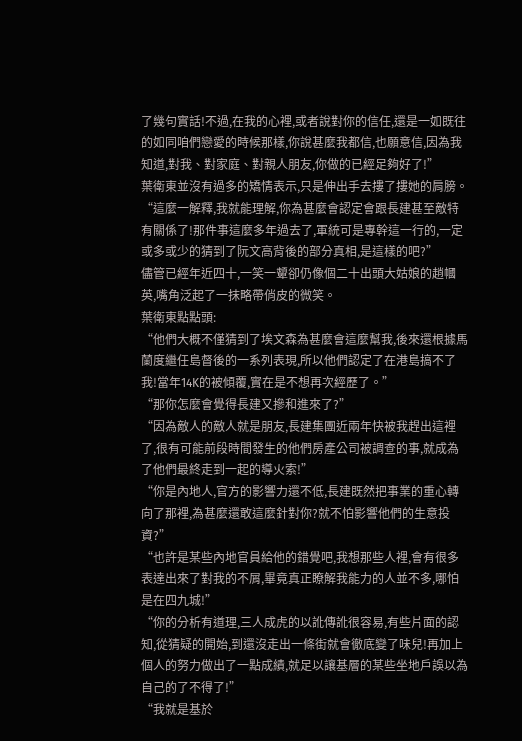了幾句實話!不過,在我的心裡,或者說對你的信任,還是一如既往的如同咱們戀愛的時候那樣,你說甚麼我都信,也願意信,因為我知道,對我、對家庭、對親人朋友,你做的已經足夠好了!”
葉衛東並沒有過多的矯情表示,只是伸出手去摟了摟她的肩膀。
“這麼一解釋,我就能理解,你為甚麼會認定會跟長建甚至敵特有關係了!那件事這麼多年過去了,軍統可是專幹這一行的,一定或多或少的猜到了阮文高背後的部分真相,是這樣的吧?”
儘管已經年近四十,一笑一顰卻仍像個二十出頭大姑娘的趙幗英,嘴角泛起了一抹略帶俏皮的微笑。
葉衛東點點頭:
“他們大概不僅猜到了埃文森為甚麼會這麼幫我,後來還根據馬蘭度繼任島督後的一系列表現,所以他們認定了在港島搞不了我!當年14K的被傾覆,實在是不想再次經歷了。”
“那你怎麼會覺得長建又摻和進來了?”
“因為敵人的敵人就是朋友,長建集團近兩年快被我趕出這裡了,很有可能前段時間發生的他們房產公司被調查的事,就成為了他們最終走到一起的導火索!”
“你是內地人,官方的影響力還不低,長建既然把事業的重心轉向了那裡,為甚麼還敢這麼針對你?就不怕影響他們的生意投資?”
“也許是某些內地官員給他的錯覺吧,我想那些人裡,會有很多表達出來了對我的不屑,畢竟真正瞭解我能力的人並不多,哪怕是在四九城!”
“你的分析有道理,三人成虎的以訛傳訛很容易,有些片面的認知,從猜疑的開始,到還沒走出一條街就會徹底變了味兒!再加上個人的努力做出了一點成績,就足以讓基層的某些坐地戶誤以為自己的了不得了!”
“我就是基於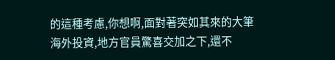的這種考慮,你想啊,面對著突如其來的大筆海外投資,地方官員驚喜交加之下,還不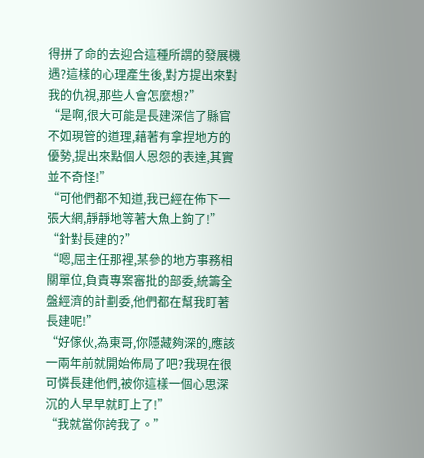得拼了命的去迎合這種所謂的發展機遇?這樣的心理產生後,對方提出來對我的仇視,那些人會怎麼想?”
“是啊,很大可能是長建深信了縣官不如現管的道理,藉著有拿捏地方的優勢,提出來點個人恩怨的表達,其實並不奇怪!”
“可他們都不知道,我已經在佈下一張大網,靜靜地等著大魚上鉤了!”
“針對長建的?”
“嗯,屈主任那裡,某參的地方事務相關單位,負責專案審批的部委,統籌全盤經濟的計劃委,他們都在幫我盯著長建呢!”
“好傢伙,為東哥,你隱藏夠深的,應該一兩年前就開始佈局了吧?我現在很可憐長建他們,被你這樣一個心思深沉的人早早就盯上了!”
“我就當你誇我了。”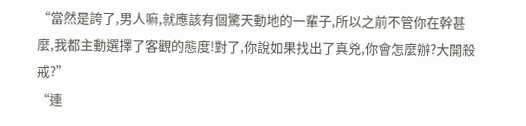“當然是誇了,男人嘛,就應該有個驚天動地的一輩子,所以之前不管你在幹甚麼,我都主動選擇了客觀的態度!對了,你說如果找出了真兇,你會怎麼辦?大開殺戒?”
“連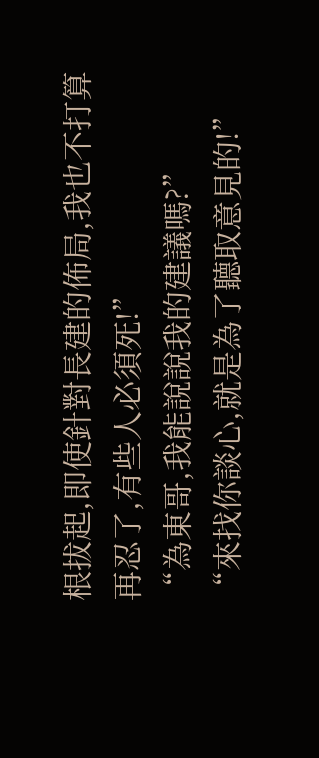根拔起,即使針對長建的佈局,我也不打算再忍了,有些人必須死!”
“為東哥,我能說說我的建議嗎?”
“來找你談心,就是為了聽取意見的!”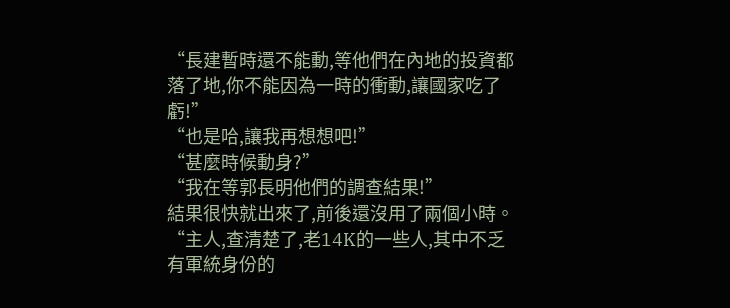“長建暫時還不能動,等他們在內地的投資都落了地,你不能因為一時的衝動,讓國家吃了虧!”
“也是哈,讓我再想想吧!”
“甚麼時候動身?”
“我在等郭長明他們的調查結果!”
結果很快就出來了,前後還沒用了兩個小時。
“主人,查清楚了,老14K的一些人,其中不乏有軍統身份的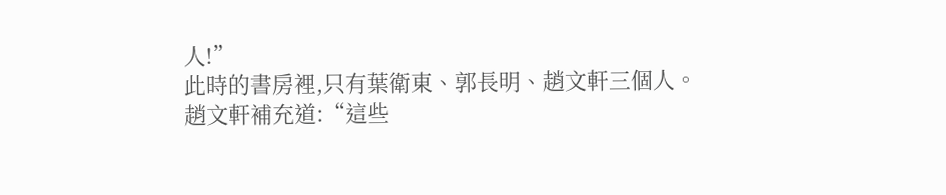人!”
此時的書房裡,只有葉衛東、郭長明、趙文軒三個人。
趙文軒補充道:“這些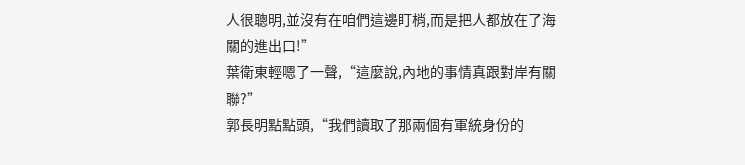人很聰明,並沒有在咱們這邊盯梢,而是把人都放在了海關的進出口!”
葉衛東輕嗯了一聲,“這麼說,內地的事情真跟對岸有關聯?”
郭長明點點頭,“我們讀取了那兩個有軍統身份的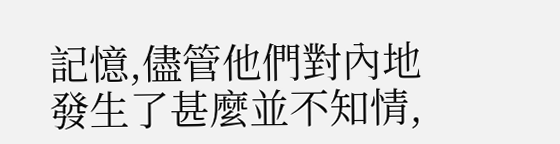記憶,儘管他們對內地發生了甚麼並不知情,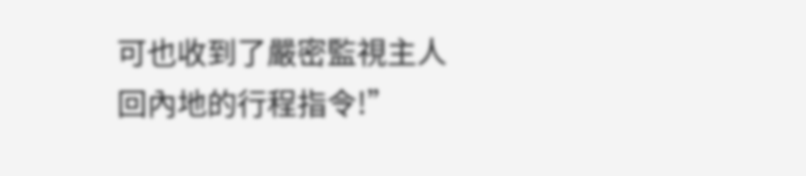可也收到了嚴密監視主人回內地的行程指令!”